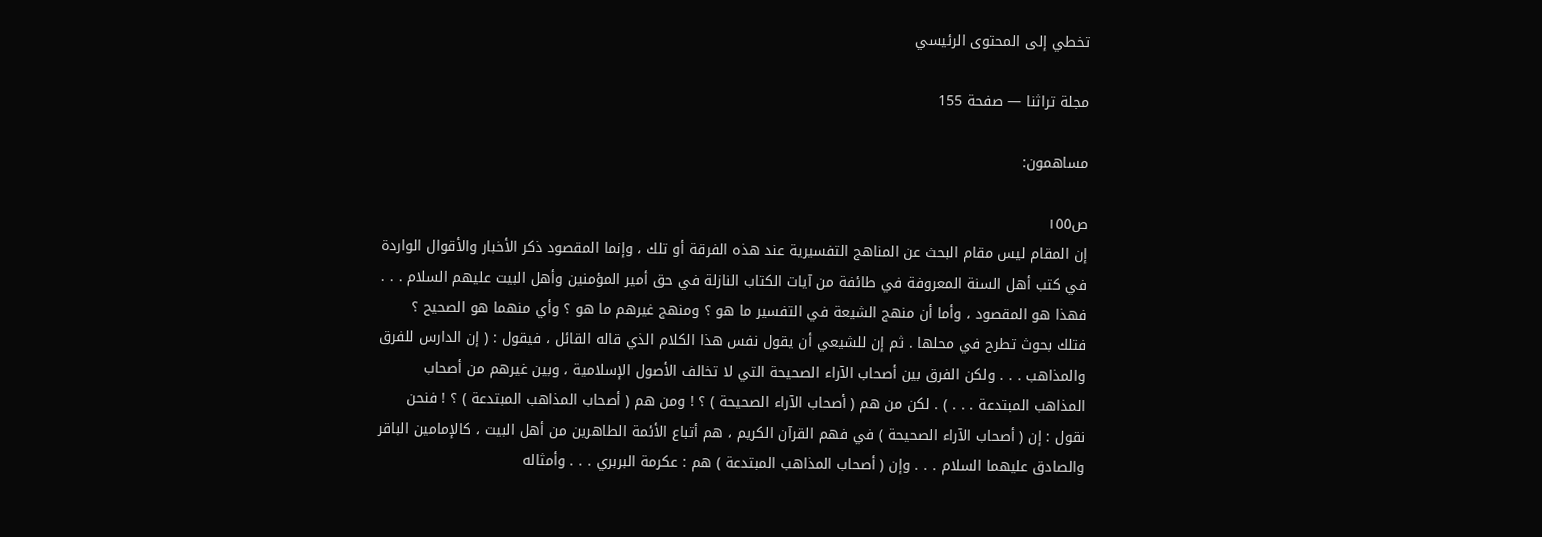تخطي إلى المحتوى الرئيسي

مجلة تراثنا — صفحة 155

مساهمون:

ص١٥٥
إن المقام ليس مقام البحث عن المناهج التفسيرية عند هذه الفرقة أو تلك ، وإنما المقصود ذكر الأخبار والأقوال الواردة في كتب أهل السنة المعروفة في طائفة من آيات الكتاب النازلة في حق أمير المؤمنين وأهل البيت عليهم السلام . . . فهذا هو المقصود ، وأما أن منهج الشيعة في التفسير ما هو ؟ ومنهج غيرهم ما هو ؟ وأي منهما هو الصحيح ؟ فتلك بحوث تطرح في محلها . ثم إن للشيعي أن يقول نفس هذا الكلام الذي قاله القائل ، فيقول : ( إن الدارس للفرق والمذاهب . . . ولكن الفرق بين أصحاب الآراء الصحيحة التي لا تخالف الأصول الإسلامية ، وبين غيرهم من أصحاب المذاهب المبتدعة . . . ) . لكن من هم ( أصحاب الآراء الصحيحة ) ؟ ! ومن هم ( أصحاب المذاهب المبتدعة ) ؟ ! فنحن نقول : إن ( أصحاب الآراء الصحيحة ) في فهم القرآن الكريم ، هم أتباع الأئمة الطاهرين من أهل البيت ، كالإمامين الباقر والصادق عليهما السلام . . . وإن ( أصحاب المذاهب المبتدعة ) هم : عكرمة البربري . . . وأمثاله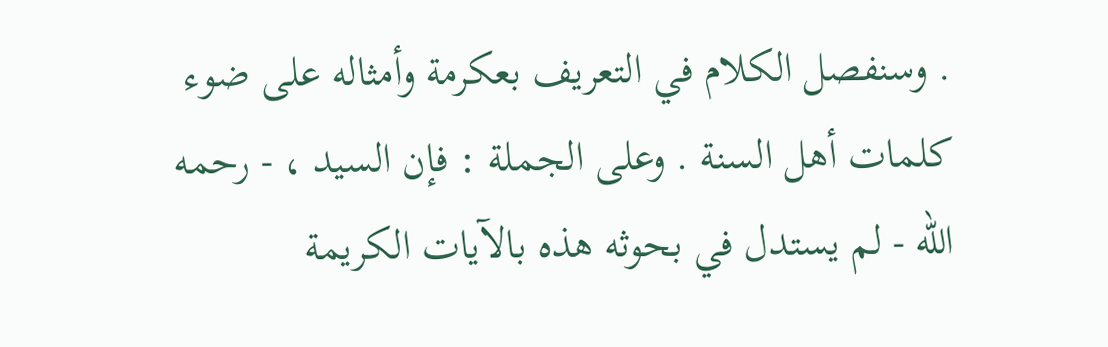. وسنفصل الكلام في التعريف بعكرمة وأمثاله على ضوء كلمات أهل السنة . وعلى الجملة : فإن السيد ، - رحمه الله - لم يستدل في بحوثه هذه بالآيات الكريمة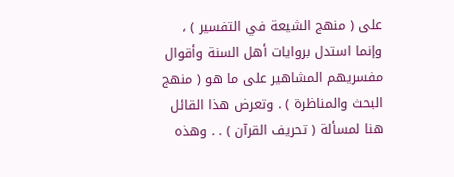على ( منهج الشيعة في التفسير ) ، وإنما استدل بروايات أهل السنة وأقوال مفسريهم المشاهير على ما هو ( منهج البحث والمناظرة ) . وتعرض هذا القائل هنا لمسألة ( تحريف القرآن ) . . وهذه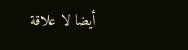أيضا لا علاقة